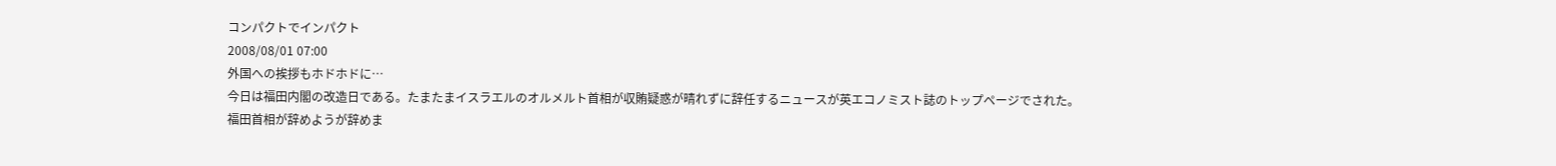コンパクトでインパクト
2008/08/01 07:00
外国への挨拶もホドホドに…
今日は福田内閣の改造日である。たまたまイスラエルのオルメルト首相が収賄疑惑が晴れずに辞任するニュースが英エコノミスト誌のトップページでされた。
福田首相が辞めようが辞めま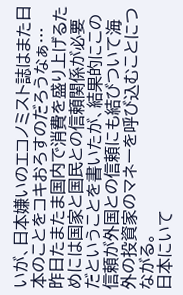いが、日本嫌いのエコノミスト誌はまた日本のことをコキおろすのだろうなぁ…
昨日たまたま国内で消費を盛り上げるためには国家と国民との信頼関係が必要だということを書いたが、結果的にこの信頼が外国との信頼にも結びついて海外の投資家のマネーを呼び込むことにつながる。
日本にいて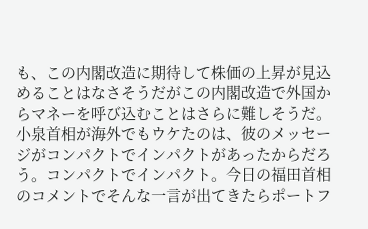も、この内閣改造に期待して株価の上昇が見込めることはなさそうだがこの内閣改造で外国からマネーを呼び込むことはさらに難しそうだ。
小泉首相が海外でもウケたのは、彼のメッセージがコンパクトでインパクトがあったからだろう。コンパクトでインパクト。今日の福田首相のコメントでそんな一言が出てきたらポートフ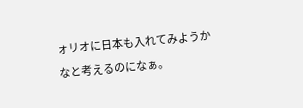ォリオに日本も入れてみようかなと考えるのになぁ。